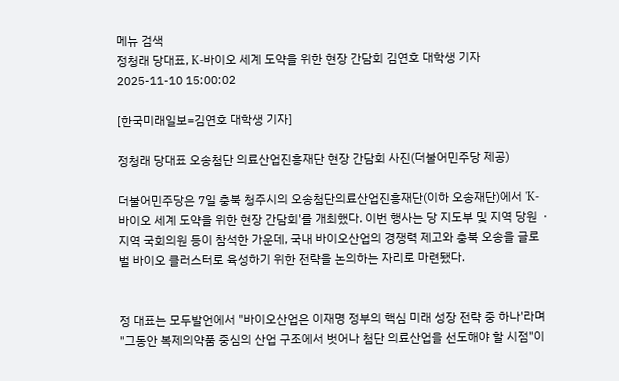메뉴 검색
정청래 당대표, K-바이오 세계 도약을 위한 현장 간담회 김연호 대학생 기자 2025-11-10 15:00:02

[한국미래일보=김연호 대학생 기자]

정청래 당대표 오송첨단 의료산업진흥재단 현장 간담회 사진(더불어민주당 제공)

더불어민주당은 7일 충북 청주시의 오송첨단의료산업진흥재단(이하 오송재단)에서 'K-바이오 세계 도약을 위한 현장 간담회'를 개최했다. 이번 행사는 당 지도부 및 지역 당원  · 지역 국회의원 등이 참석한 가운데, 국내 바이오산업의 경쟁력 제고와 충북 오송을 글로벌 바이오 클러스터로 육성하기 위한 전략을 논의하는 자리로 마련됐다.


정 대표는 모두발언에서 "바이오산업은 이재명 정부의 핵심 미래 성장 전략 중 하나'라며 "그동안 복제의약품 중심의 산업 구조에서 벗어나 첨단 의료산업을 선도해야 할 시점"이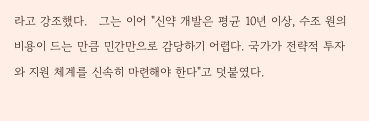라고 강조했다.   그는 이어 "신약 개발은 평균 10년 이상, 수조 원의 비용이 드는 만큼 민간만으로 감당하기 어렵다. 국가가 전략적 투자와 지원 체계를 신속히 마련해야 한다"고 덧붙였다.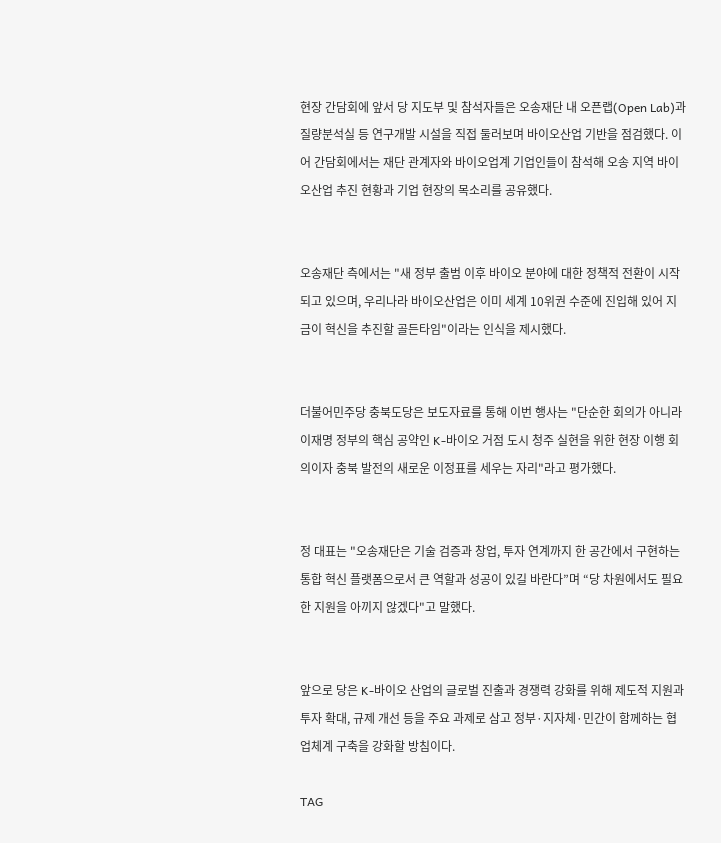현장 간담회에 앞서 당 지도부 및 참석자들은 오송재단 내 오픈랩(Open Lab)과 질량분석실 등 연구개발 시설을 직접 둘러보며 바이오산업 기반을 점검했다. 이어 간담회에서는 재단 관계자와 바이오업계 기업인들이 참석해 오송 지역 바이오산업 추진 현황과 기업 현장의 목소리를 공유했다.


오송재단 측에서는 "새 정부 출범 이후 바이오 분야에 대한 정책적 전환이 시작되고 있으며, 우리나라 바이오산업은 이미 세계 10위권 수준에 진입해 있어 지금이 혁신을 추진할 골든타임"이라는 인식을 제시했다.


더불어민주당 충북도당은 보도자료를 통해 이번 행사는 "단순한 회의가 아니라 이재명 정부의 핵심 공약인 K-바이오 거점 도시 청주 실현을 위한 현장 이행 회의이자 충북 발전의 새로운 이정표를 세우는 자리"라고 평가했다.


정 대표는 "오송재단은 기술 검증과 창업, 투자 연계까지 한 공간에서 구현하는 통합 혁신 플랫폼으로서 큰 역할과 성공이 있길 바란다”며 “당 차원에서도 필요한 지원을 아끼지 않겠다"고 말했다.


앞으로 당은 K-바이오 산업의 글로벌 진출과 경쟁력 강화를 위해 제도적 지원과 투자 확대, 규제 개선 등을 주요 과제로 삼고 정부·지자체·민간이 함께하는 협업체계 구축을 강화할 방침이다.

TAG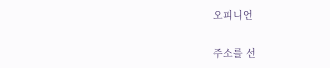오피니언

주소를 선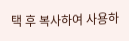택 후 복사하여 사용하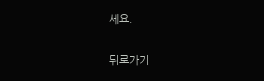세요.

뒤로가기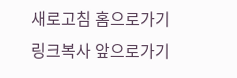새로고침 홈으로가기 링크복사 앞으로가기